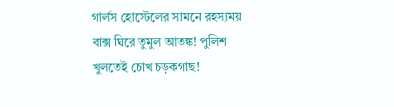গার্লস হোস্টেলের সামনে রহস্যময় বাক্স ঘিরে তুমুল আতঙ্ক! পুলিশ খুলতেই চোখ চড়কগাছ!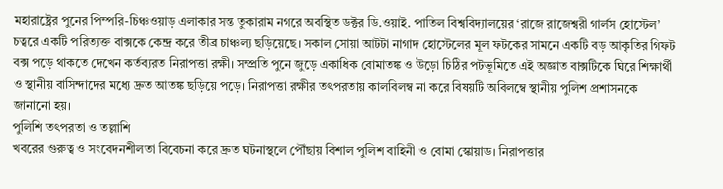মহারাষ্ট্রের পুনের পিম্পরি-চিঞ্চওয়াড় এলাকার সন্ত তুকারাম নগরে অবস্থিত ডক্টর ডি.ওয়াই. পাতিল বিশ্ববিদ্যালয়ের ‘রাজে রাজেশ্বরী গার্লস হোস্টেল’ চত্বরে একটি পরিত্যক্ত বাক্সকে কেন্দ্র করে তীব্র চাঞ্চল্য ছড়িয়েছে। সকাল সোয়া আটটা নাগাদ হোস্টেলের মূল ফটকের সামনে একটি বড় আকৃতির গিফট বক্স পড়ে থাকতে দেখেন কর্তব্যরত নিরাপত্তা রক্ষী। সম্প্রতি পুনে জুড়ে একাধিক বোমাতঙ্ক ও উড়ো চিঠির পটভূমিতে এই অজ্ঞাত বাক্সটিকে ঘিরে শিক্ষার্থী ও স্থানীয় বাসিন্দাদের মধ্যে দ্রুত আতঙ্ক ছড়িয়ে পড়ে। নিরাপত্তা রক্ষীর তৎপরতায় কালবিলম্ব না করে বিষয়টি অবিলম্বে স্থানীয় পুলিশ প্রশাসনকে জানানো হয়।
পুলিশি তৎপরতা ও তল্লাশি
খবরের গুরুত্ব ও সংবেদনশীলতা বিবেচনা করে দ্রুত ঘটনাস্থলে পৌঁছায় বিশাল পুলিশ বাহিনী ও বোমা স্কোয়াড। নিরাপত্তার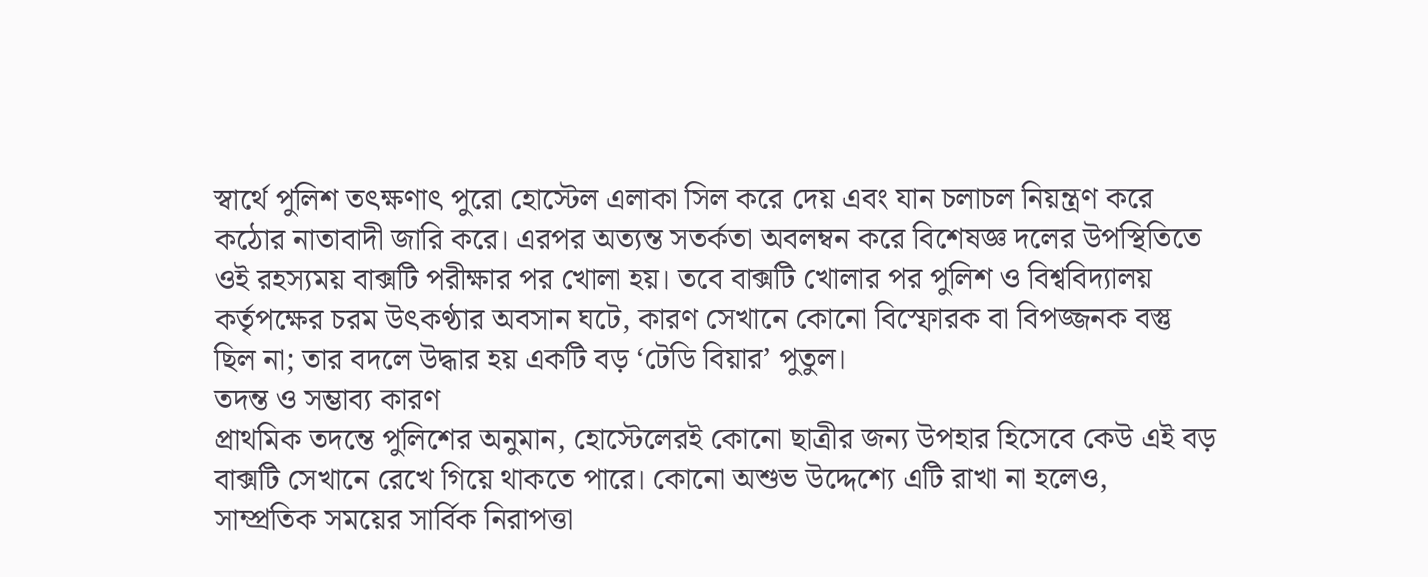স্বার্থে পুলিশ তৎক্ষণাৎ পুরো হোস্টেল এলাকা সিল করে দেয় এবং যান চলাচল নিয়ন্ত্রণ করে কঠোর নাতাবাদী জারি করে। এরপর অত্যন্ত সতর্কতা অবলম্বন করে বিশেষজ্ঞ দলের উপস্থিতিতে ওই রহস্যময় বাক্সটি পরীক্ষার পর খোলা হয়। তবে বাক্সটি খোলার পর পুলিশ ও বিশ্ববিদ্যালয় কর্তৃপক্ষের চরম উৎকণ্ঠার অবসান ঘটে, কারণ সেখানে কোনো বিস্ফোরক বা বিপজ্জনক বস্তু ছিল না; তার বদলে উদ্ধার হয় একটি বড় ‘টেডি বিয়ার’ পুতুল।
তদন্ত ও সম্ভাব্য কারণ
প্রাথমিক তদন্তে পুলিশের অনুমান, হোস্টেলেরই কোনো ছাত্রীর জন্য উপহার হিসেবে কেউ এই বড় বাক্সটি সেখানে রেখে গিয়ে থাকতে পারে। কোনো অশুভ উদ্দেশ্যে এটি রাখা না হলেও, সাম্প্রতিক সময়ের সার্বিক নিরাপত্তা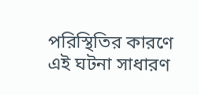পরিস্থিতির কারণে এই ঘটনা সাধারণ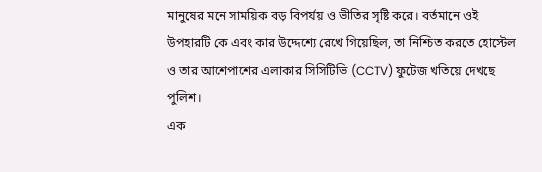মানুষের মনে সাময়িক বড় বিপর্যয় ও ভীতির সৃষ্টি করে। বর্তমানে ওই উপহারটি কে এবং কার উদ্দেশ্যে রেখে গিয়েছিল, তা নিশ্চিত করতে হোস্টেল ও তার আশেপাশের এলাকার সিসিটিভি (CCTV) ফুটেজ খতিয়ে দেখছে পুলিশ।
এক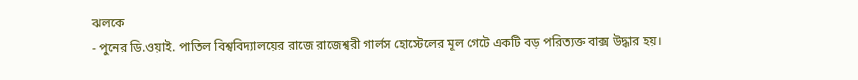ঝলকে
- পুনের ডি.ওয়াই. পাতিল বিশ্ববিদ্যালয়ের রাজে রাজেশ্বরী গার্লস হোস্টেলের মূল গেটে একটি বড় পরিত্যক্ত বাক্স উদ্ধার হয়।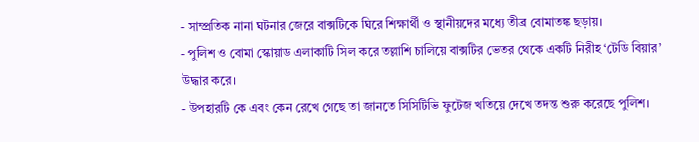- সাম্প্রতিক নানা ঘটনার জেরে বাক্সটিকে ঘিরে শিক্ষার্থী ও স্থানীয়দের মধ্যে তীব্র বোমাতঙ্ক ছড়ায়।
- পুলিশ ও বোমা স্কোয়াড এলাকাটি সিল করে তল্লাশি চালিয়ে বাক্সটির ভেতর থেকে একটি নিরীহ ‘টেডি বিয়ার’ উদ্ধার করে।
- উপহারটি কে এবং কেন রেখে গেছে তা জানতে সিসিটিভি ফুটেজ খতিয়ে দেখে তদন্ত শুরু করেছে পুলিশ।